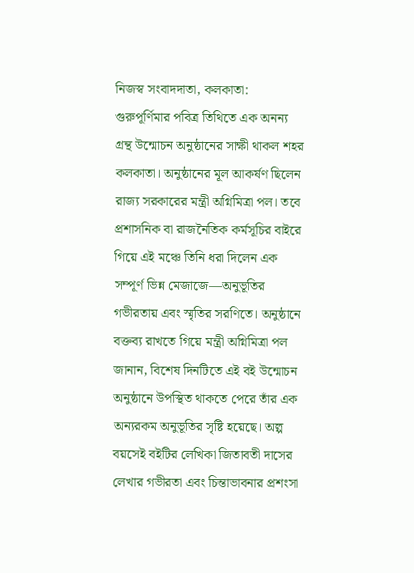নিজস্ব সংবাদদাতা, কলকাতা: গুরুপূর্ণিমার পবিত্র তিথিতে এক অনন্য গ্রন্থ উন্মোচন অনুষ্ঠানের সাক্ষী থাকল শহর কলকাতা। অনুষ্ঠানের মূল আকর্ষণ ছিলেন রাজ্য সরকারের মন্ত্রী অগ্নিমিত্রা পল। তবে প্রশাসনিক বা রাজনৈতিক কর্মসূচির বাইরে গিয়ে এই মঞ্চে তিনি ধরা দিলেন এক সম্পূর্ণ ভিন্ন মেজাজে—অনুভূতির গভীরতায় এবং স্মৃতির সরণিতে। অনুষ্ঠানে বক্তব্য রাখতে গিয়ে মন্ত্রী অগ্নিমিত্রা পল জানান, বিশেষ দিনটিতে এই বই উন্মোচন অনুষ্ঠানে উপস্থিত থাকতে পেরে তাঁর এক অন্যরকম অনুভূতির সৃষ্টি হয়েছে। অল্প বয়সেই বইটির লেখিকা জিতাবতী দাসের লেখার গভীরতা এবং চিন্তাভাবনার প্রশংসা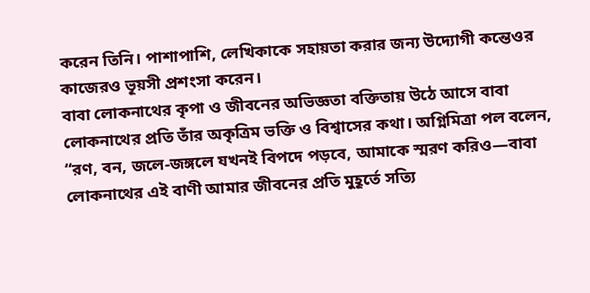করেন তিনি। পাশাপাশি, লেখিকাকে সহায়তা করার জন্য উদ্যোগী কন্তেওর কাজেরও ভূয়সী প্রশংসা করেন।
বাবা লোকনাথের কৃপা ও জীবনের অভিজ্ঞতা বক্তিতায় উঠে আসে বাবা লোকনাথের প্রতি তাঁর অকৃত্রিম ভক্তি ও বিশ্বাসের কথা। অগ্নিমিত্রা পল বলেন, “রণ, বন, জলে-জঙ্গলে যখনই বিপদে পড়বে, আমাকে স্মরণ করিও—বাবা লোকনাথের এই বাণী আমার জীবনের প্রতি মুহূর্তে সত্যি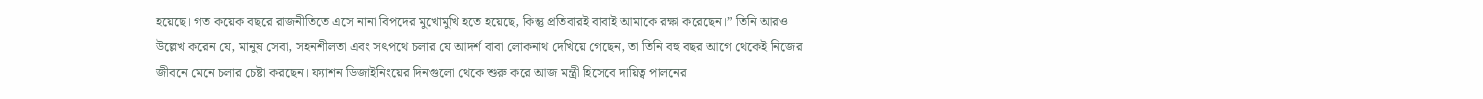হয়েছে। গত কয়েক বছরে রাজনীতিতে এসে নানা বিপদের মুখোমুখি হতে হয়েছে, কিন্তু প্রতিবারই বাবাই আমাকে রক্ষা করেছেন।” তিনি আরও উল্লেখ করেন যে, মানুষ সেবা, সহনশীলতা এবং সৎপথে চলার যে আদর্শ বাবা লোকনাথ দেখিয়ে গেছেন, তা তিনি বহু বছর আগে থেকেই নিজের জীবনে মেনে চলার চেষ্টা করছেন। ফ্যাশন ডিজাইনিংয়ের দিনগুলো থেকে শুরু করে আজ মন্ত্রী হিসেবে দায়িত্ব পালনের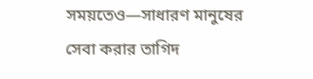সময়তেও—সাধারণ মানুষের সেবা করার তাগিদ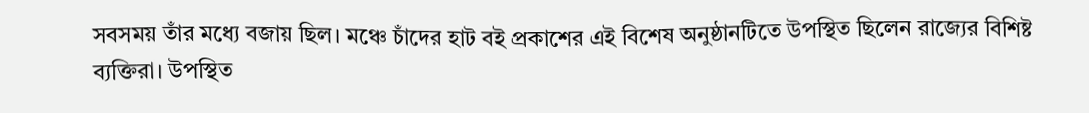সবসময় তাঁর মধ্যে বজায় ছিল। মঞ্চে চাঁদের হাট বই প্রকাশের এই বিশেষ অনুষ্ঠানটিতে উপস্থিত ছিলেন রাজ্যের বিশিষ্ট ব্যক্তিরা। উপস্থিত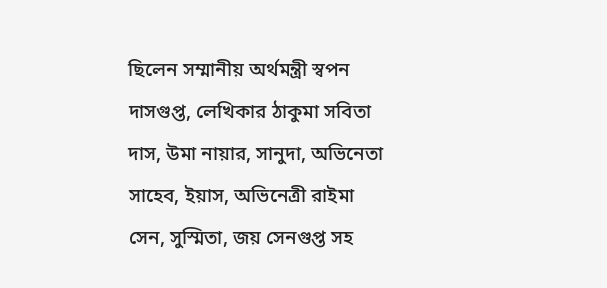ছিলেন সম্মানীয় অর্থমন্ত্রী স্বপন দাসগুপ্ত, লেখিকার ঠাকুমা সবিতা দাস, উমা নায়ার, সানুদা, অভিনেতা সাহেব, ইয়াস, অভিনেত্রী রাইমা সেন, সুস্মিতা, জয় সেনগুপ্ত সহ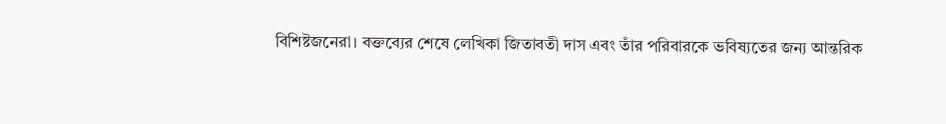বিশিষ্টজনেরা। বক্তব্যের শেষে লেখিকা জিতাবতী দাস এবং তাঁর পরিবারকে ভবিষ্যতের জন্য আন্তরিক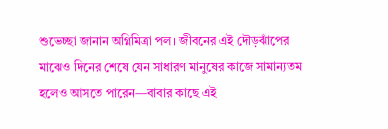শুভেচ্ছা জানান অগ্নিমিত্রা পল। জীবনের এই দৌড়ঝাঁপের মাঝেও দিনের শেষে যেন সাধারণ মানুষের কাজে সামান্যতম হলেও আসতে পারেন—বাবার কাছে এই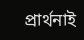প্রার্থনাই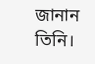জানান তিনি।